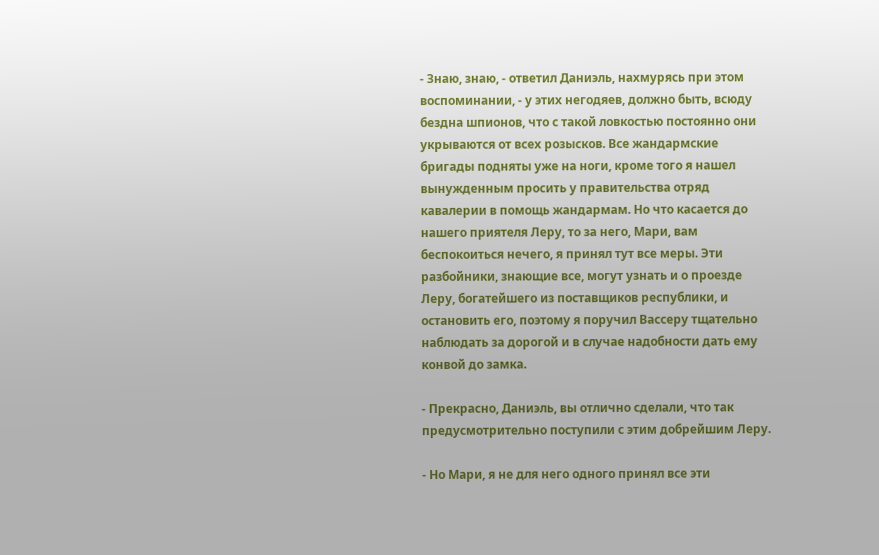- Знаю, знаю, - ответил Даниэль, нахмурясь при этом воспоминании, - у этих негодяев, должно быть, всюду бездна шпионов, что с такой ловкостью постоянно они укрываются от всех розысков. Все жандармские бригады подняты уже на ноги, кроме того я нашел вынужденным просить у правительства отряд кавалерии в помощь жандармам. Но что касается до нашего приятеля Леру, то за него, Мари, вам беспокоиться нечего, я принял тут все меры. Эти разбойники, знающие все, могут узнать и о проезде Леру, богатейшего из поставщиков республики, и остановить его, поэтому я поручил Вассеру тщательно наблюдать за дорогой и в случае надобности дать ему конвой до замка.

- Прекрасно, Даниэль, вы отлично сделали, что так предусмотрительно поступили с этим добрейшим Леру.

- Но Мари, я не для него одного принял все эти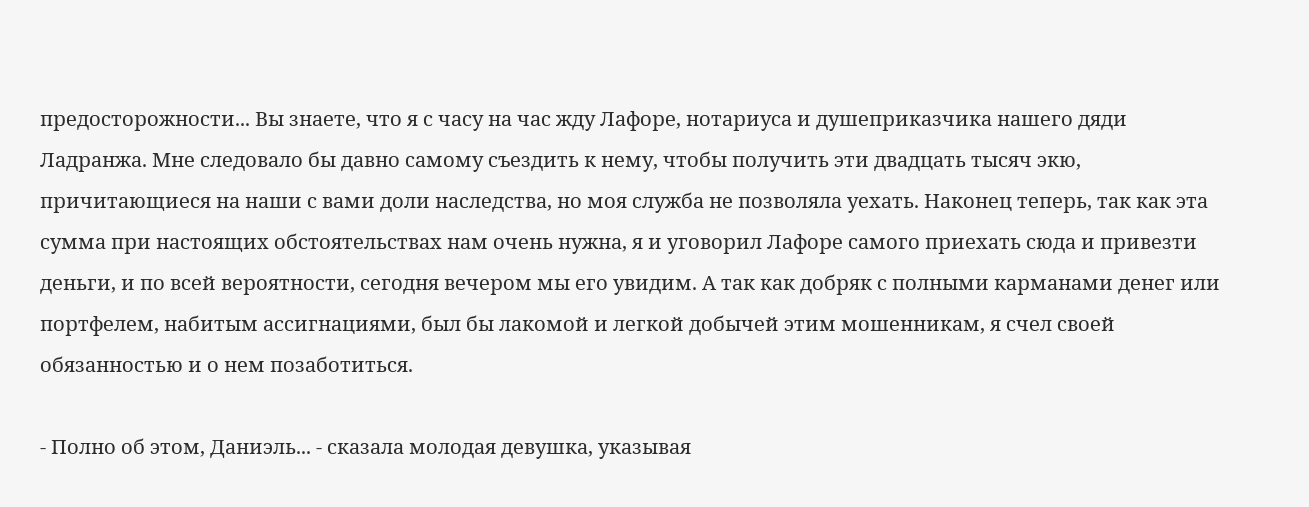предосторожности... Вы знаете, что я с часу на час жду Лафоре, нотариуса и душеприказчика нашего дяди Ладранжа. Мне следовало бы давно самому съездить к нему, чтобы получить эти двадцать тысяч экю, причитающиеся на наши с вами доли наследства, но моя служба не позволяла уехать. Наконец теперь, так как эта сумма при настоящих обстоятельствах нам очень нужна, я и уговорил Лафоре самого приехать сюда и привезти деньги, и по всей вероятности, сегодня вечером мы его увидим. А так как добряк с полными карманами денег или портфелем, набитым ассигнациями, был бы лакомой и легкой добычей этим мошенникам, я счел своей обязанностью и о нем позаботиться.

- Полно об этом, Даниэль... - сказала молодая девушка, указывая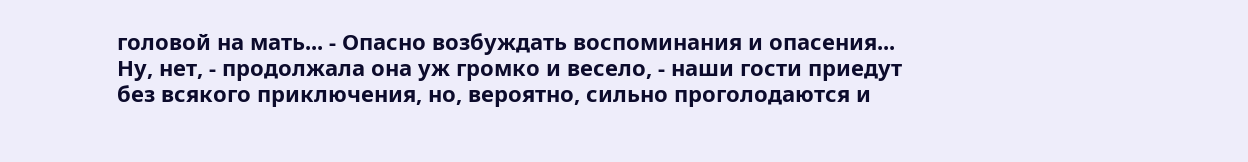головой на мать... - Опасно возбуждать воспоминания и опасения... Ну, нет, - продолжала она уж громко и весело, - наши гости приедут без всякого приключения, но, вероятно, сильно проголодаются и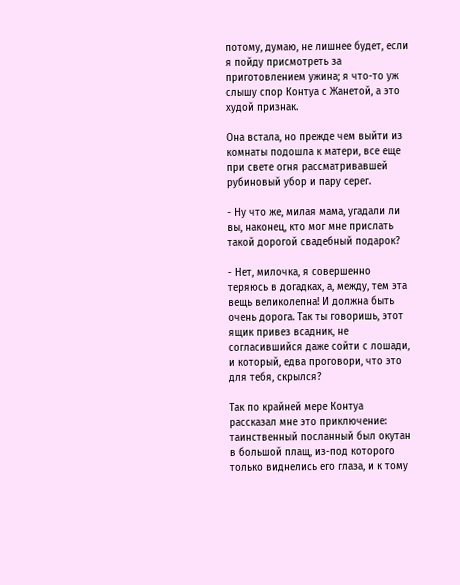потому, думаю, не лишнее будет, если я пойду присмотреть за приготовлением ужина; я что-то уж слышу спор Контуа с Жанетой, а это худой признак.

Она встала, но прежде чем выйти из комнаты подошла к матери, все еще при свете огня рассматривавшей рубиновый убор и пару серег.

- Ну что же, милая мама, угадали ли вы, наконец, кто мог мне прислать такой дорогой свадебный подарок?

- Нет, милочка, я совершенно теряюсь в догадках, а, между, тем эта вещь великолепна! И должна быть очень дорога. Так ты говоришь, этот ящик привез всадник, не согласившийся даже сойти с лошади, и который, едва проговори, что это для тебя, скрылся?

Так по крайней мере Контуа рассказал мне это приключение: таинственный посланный был окутан в большой плащ, из-под которого только виднелись его глаза, и к тому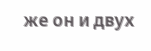же он и двух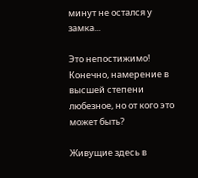минут не остался у замка...

Это непостижимо! Конечно, намерение в высшей степени любезное, но от кого это может быть?

Живущие здесь в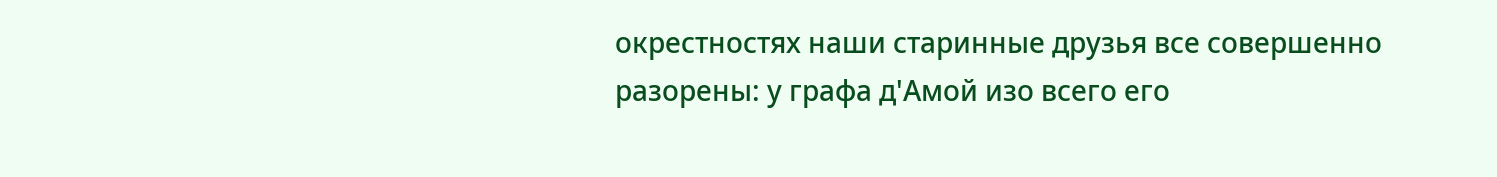окрестностях наши старинные друзья все совершенно разорены: у графа д'Амой изо всего его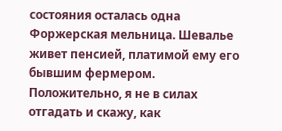состояния осталась одна Форжерская мельница. Шевалье живет пенсией, платимой ему его бывшим фермером. Положительно, я не в силах отгадать и скажу, как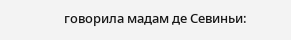говорила мадам де Севиньи: